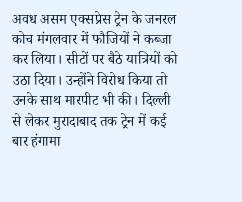अवध असम एक्सप्रेस ट्रेन के जनरल कोच मंगलवार में फौजियों ने कब्जा कर लिया। सीटों पर बैठे यात्रियों को उठा दिया। उन्होंने विरोध किया तो उनके साथ मारपीट भी की। दिल्ली से लेकर मुरादाबाद तक ट्रेन में कई बार हंगामा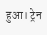हुआ। ट्रेन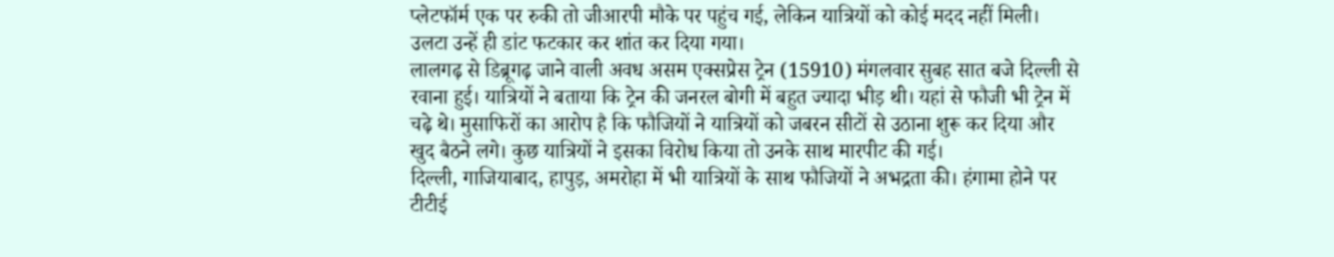प्लेटफॉर्म एक पर रुकी तो जीआरपी मौके पर पहुंच गई, लेकिन यात्रियों को कोई मदद नहीं मिली। उलटा उन्हें ही डांट फटकार कर शांत कर दिया गया।
लालगढ़ से डिब्रूगढ़ जाने वाली अवध असम एक्सप्रेस ट्रेन (15910) मंगलवार सुबह सात बजे दिल्ली से रवाना हुई। यात्रियों ने बताया कि ट्रेन की जनरल बोगी में बहुत ज्यादा भीड़ थी। यहां से फौजी भी ट्रेन में चढ़े थे। मुसाफिरों का आरोप है कि फौजियों ने यात्रियों को जबरन सीटों से उठाना शुरू कर दिया और खुद बैठने लगे। कुछ यात्रियों ने इसका विरोध किया तो उनके साथ मारपीट की गई।
दिल्ली, गाजियाबाद, हापुड़, अमरोहा में भी यात्रियों के साथ फौजियों ने अभद्रता की। हंगामा होने पर टीटीई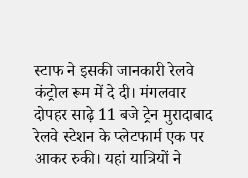स्टाफ ने इसकी जानकारी रेलवे कंट्रोल रूम में दे दी। मंगलवार दोपहर साढ़े 11 बजे ट्रेन मुरादाबाद रेलवे स्टेशन के प्लेटफार्म एक पर आकर रुकी। यहां यात्रियों ने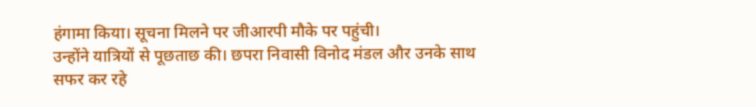हंगामा किया। सूचना मिलने पर जीआरपी मौके पर पहुंची।
उन्होंने यात्रियों से पूछताछ की। छपरा निवासी विनोद मंडल और उनके साथ सफर कर रहे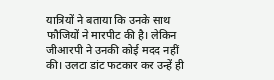यात्रियों ने बताया कि उनके साथ फौजियों ने मारपीट की है। लेकिन जीआरपी ने उनकी कोई मदद नहीं की। उलटा डांट फटकार कर उन्हें ही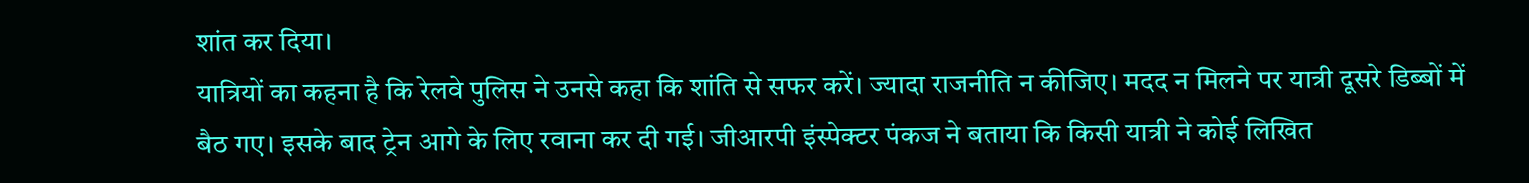शांत कर दिया।
यात्रियों का कहना है कि रेलवे पुलिस ने उनसे कहा कि शांति से सफर करें। ज्यादा राजनीति न कीजिए। मदद न मिलने पर यात्री दूसरे डिब्बों में बैठ गए। इसके बाद ट्रेन आगे के लिए रवाना कर दी गई। जीआरपी इंस्पेक्टर पंकज ने बताया कि किसी यात्री ने कोई लिखित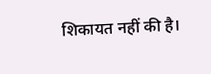शिकायत नहीं की है।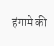हंगामे की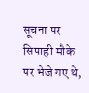सूचना पर सिपाही मौके पर भेजे गए थे,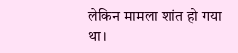लेकिन मामला शांत हो गया था।